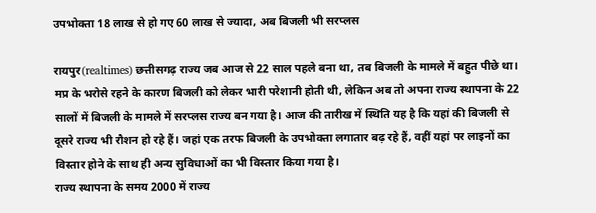उपभोक्ता 18 लाख से हो गए 60 लाख से ज्यादा, अब बिजली भी सरप्लस

रायपुर(realtimes) छत्तीसगढ़ राज्य जब आज से 22 साल पहले बना था, तब बिजली के मामले में बहुत पीछे था। मप्र के भरोसे रहने के कारण बिजली को लेकर भारी परेशानी होती थी, लेकिन अब तो अपना राज्य स्थापना के 22 सालों में बिजली के मामले में सरप्लस राज्य बन गया है। आज की तारीख में स्थिति यह है कि यहां की बिजली से दूसरे राज्य भी रौशन हो रहे हैं। जहां एक तरफ बिजली के उपभोक्ता लगातार बढ़ रहे हैं, वहीं यहां पर लाइनों का विस्तार होने के साथ ही अन्य सुविधाओं का भी विस्तार किया गया है।
राज्य स्थापना के समय 2000 में राज्य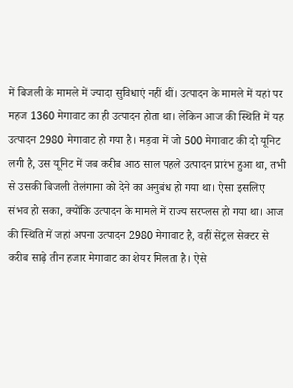में बिजली के मामले में ज्यादा सुविधाएं नहीं थीं। उत्पादन के मामले में यहां पर महज 1360 मेगावाट का ही उत्पादन होता था। लेकिन आज की स्थिति में यह उत्पादन 2980 मेगावाट हो गया है। मड़वा में जो 500 मेगावाट की दो यूनिट लगी है, उस यूनिट में जब करीब आठ साल पहले उत्पादन प्रारंभ हुआ था, तभी से उसकी बिजली तेलंगाना को देने का अनुबंध हो गया था। ऐसा इसलिए संभव हो सका, क्योंकि उत्पादन के मामले में राज्य सरप्लस हो गया था। आज की स्थिति में जहां अपना उत्पादन 2980 मेगावाट है, वहीं सेंट्रल सेक्टर से करीब साढ़े तीन हजार मेगावाट का शेयर मिलता है। ऐसे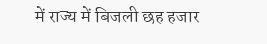में राज्य में बिजली छह हजार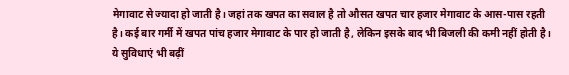मेगावाट से ज्यादा हो जाती है। जहां तक खपत का सवाल है तो औसत खपत चार हजार मेगावाट के आस-पास रहती है। कई बार गर्मी में खपत पांच हजार मेगावाट के पार हो जाती है, लेकिन इसके बाद भी बिजली की कमी नहीं होती है।
ये सुविधाएं भी बढ़ीं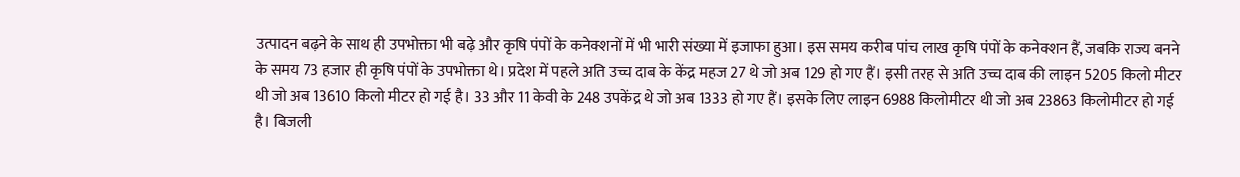उत्पादन बढ़ने के साथ ही उपभोक्ता भी बढ़े और कृषि पंपों के कनेक्शनों में भी भारी संख्या में इजाफा हुआ। इस समय करीब पांच लाख कृषि पंपों के कनेक्शन हैं, जबकि राज्य बनने के समय 73 हजार ही कृषि पंपों के उपभोक्ता थे। प्रदेश में पहले अति उच्च दाब के केंद्र महज 27 थे जो अब 129 हो गए हैं। इसी तरह से अति उच्च दाब की लाइन 5205 किलो मीटर थी जो अब 13610 किलो मीटर हो गई है। 33 और 11 केवी के 248 उपकेंद्र थे जो अब 1333 हो गए हैं। इसके लिए लाइन 6988 किलोमीटर थी जो अब 23863 किलोमीटर हो गई है। बिजली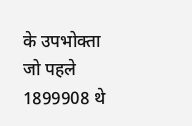के उपभोक्ता जो पहले 1899908 थे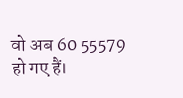वो अब 60 55579 हो गए हैं।